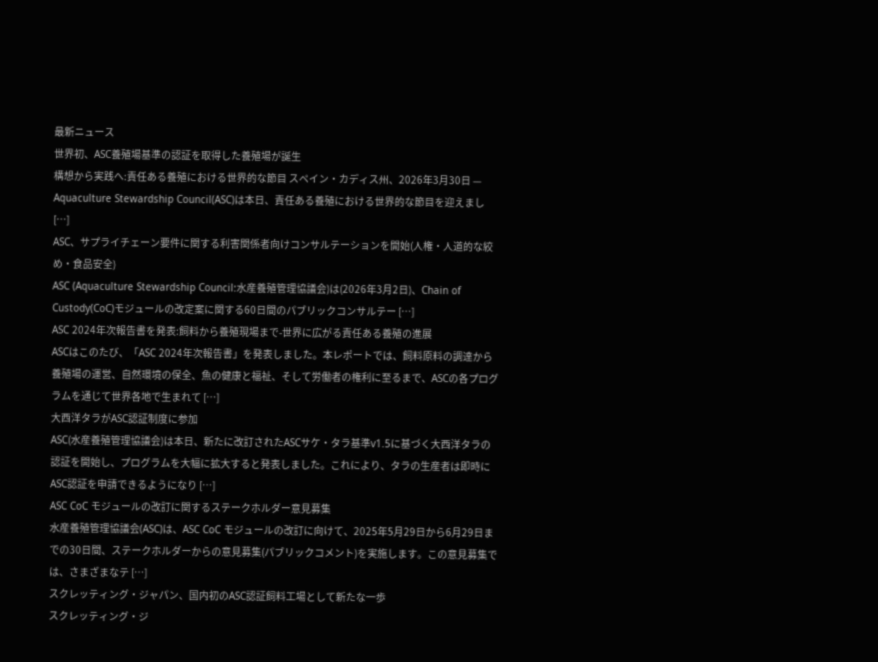最新ニュース
世界初、ASC養殖場基準の認証を取得した養殖場が誕生
構想から実践へ:責任ある養殖における世界的な節目 スペイン・カディス州、2026年3月30日 — Aquaculture Stewardship Council(ASC)は本日、責任ある養殖における世界的な節目を迎えまし […]
ASC、サプライチェーン要件に関する利害関係者向けコンサルテーションを開始(人権・人道的な絞め・食品安全)
ASC (Aquaculture Stewardship Council:水産養殖管理協議会)は(2026年3月2日)、Chain of Custody(CoC)モジュールの改定案に関する60日間のパブリックコンサルテー […]
ASC 2024年次報告書を発表:飼料から養殖現場まで-世界に広がる責任ある養殖の進展
ASCはこのたび、「ASC 2024年次報告書」を発表しました。本レポートでは、飼料原料の調達から養殖場の運営、自然環境の保全、魚の健康と福祉、そして労働者の権利に至るまで、ASCの各プログラムを通じて世界各地で生まれて […]
大西洋タラがASC認証制度に参加
ASC(水産養殖管理協議会)は本日、新たに改訂されたASCサケ・タラ基準v1.5に基づく大西洋タラの認証を開始し、プログラムを大幅に拡大すると発表しました。これにより、タラの生産者は即時にASC認証を申請できるようになり […]
ASC CoC モジュールの改訂に関するステークホルダー意見募集
水産養殖管理協議会(ASC)は、ASC CoC モジュールの改訂に向けて、2025年5月29日から6月29日までの30日間、ステークホルダーからの意見募集(パブリックコメント)を実施します。この意見募集では、さまざまなテ […]
スクレッティング・ジャパン、国内初のASC認証飼料工場として新たな一歩
スクレッティング・ジ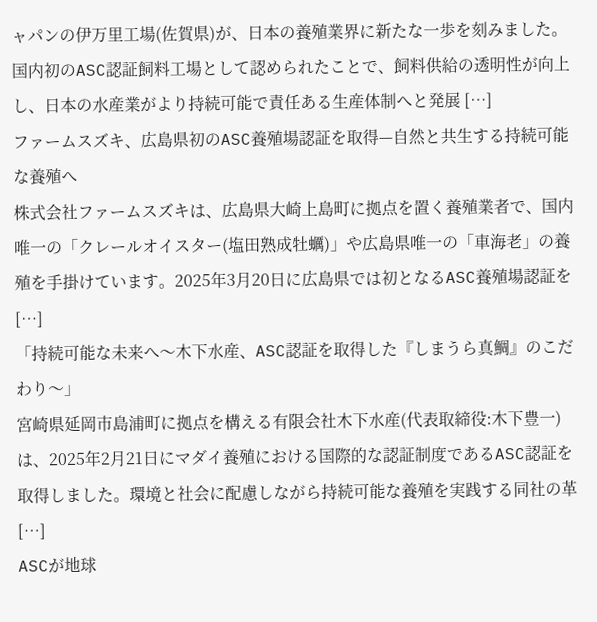ャパンの伊万里工場(佐賀県)が、日本の養殖業界に新たな一歩を刻みました。国内初のASC認証飼料工場として認められたことで、飼料供給の透明性が向上し、日本の水産業がより持続可能で責任ある生産体制へと発展 […]
ファームスズキ、広島県初のASC養殖場認証を取得—自然と共生する持続可能な養殖へ
株式会社ファームスズキは、広島県大崎上島町に拠点を置く養殖業者で、国内唯一の「クレールオイスター(塩田熟成牡蠣)」や広島県唯一の「車海老」の養殖を手掛けています。2025年3月20日に広島県では初となるASC養殖場認証を […]
「持続可能な未来へ〜木下水産、ASC認証を取得した『しまうら真鯛』のこだわり〜」
宮崎県延岡市島浦町に拠点を構える有限会社木下水産(代表取締役:木下豊一)は、2025年2月21日にマダイ養殖における国際的な認証制度であるASC認証を取得しました。環境と社会に配慮しながら持続可能な養殖を実践する同社の革 […]
ASCが地球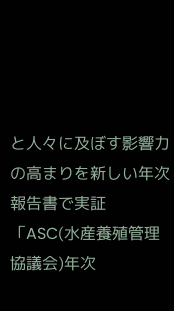と人々に及ぼす影響力の高まりを新しい年次報告書で実証
「ASC(水産養殖管理協議会)年次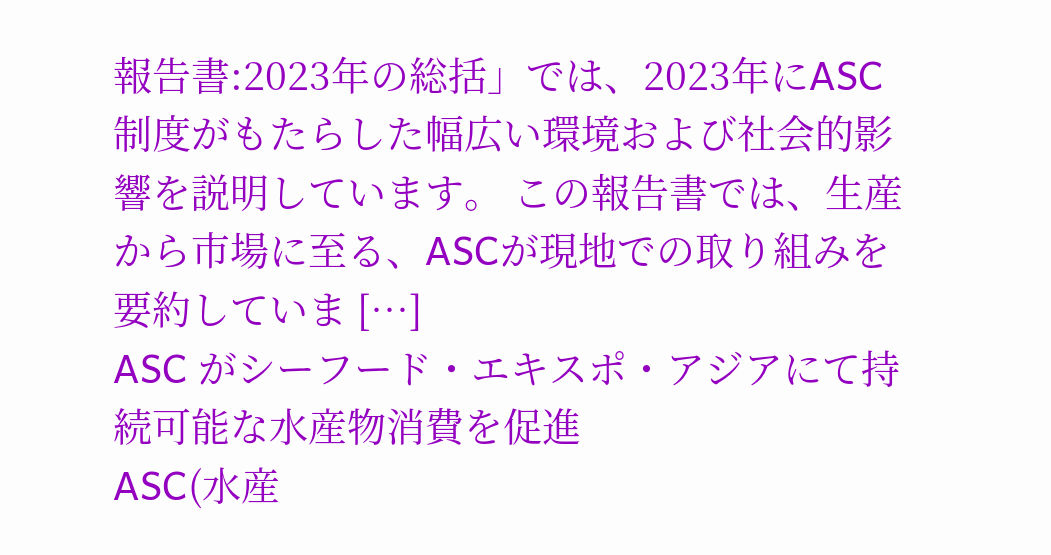報告書:2023年の総括」では、2023年にASC制度がもたらした幅広い環境および社会的影響を説明しています。 この報告書では、生産から市場に至る、ASCが現地での取り組みを要約していま […]
ASC がシーフード・エキスポ・アジアにて持続可能な水産物消費を促進
ASC(水産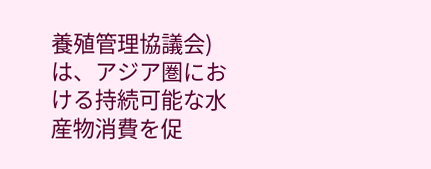養殖管理協議会)は、アジア圏における持続可能な水産物消費を促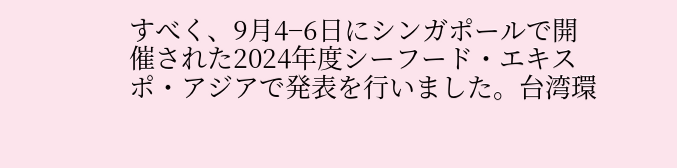すべく、9月4−6日にシンガポールで開催された2024年度シーフード・エキスポ・アジアで発表を行いました。台湾環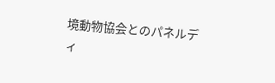境動物協会とのパネルディ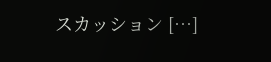スカッション […]